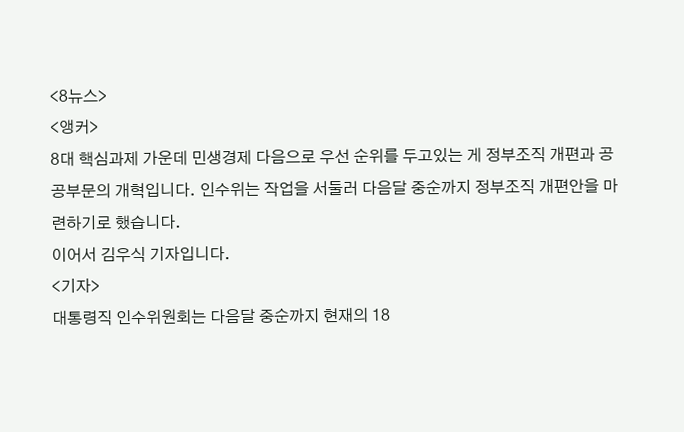<8뉴스>
<앵커>
8대 핵심과제 가운데 민생경제 다음으로 우선 순위를 두고있는 게 정부조직 개편과 공공부문의 개혁입니다. 인수위는 작업을 서둘러 다음달 중순까지 정부조직 개편안을 마련하기로 했습니다.
이어서 김우식 기자입니다.
<기자>
대통령직 인수위원회는 다음달 중순까지 현재의 18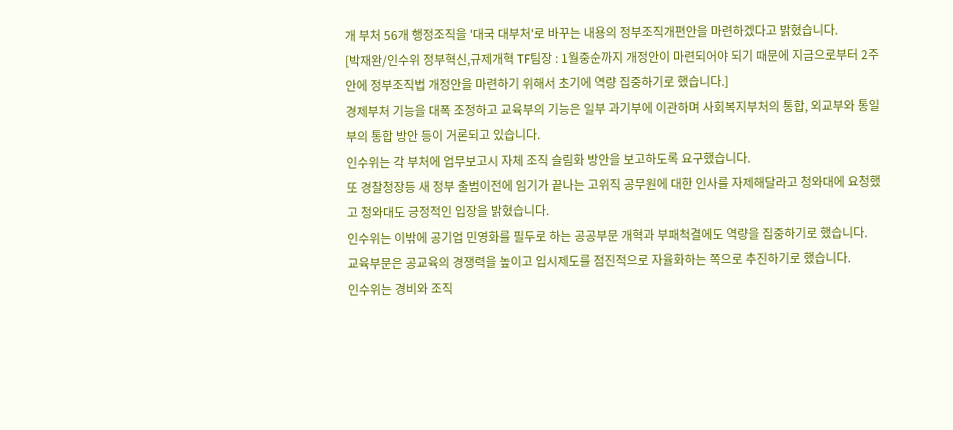개 부처 56개 행정조직을 '대국 대부처'로 바꾸는 내용의 정부조직개편안을 마련하겠다고 밝혔습니다.
[박재완/인수위 정부혁신,규제개혁 TF팀장 : 1월중순까지 개정안이 마련되어야 되기 때문에 지금으로부터 2주안에 정부조직법 개정안을 마련하기 위해서 초기에 역량 집중하기로 했습니다.]
경제부처 기능을 대폭 조정하고 교육부의 기능은 일부 과기부에 이관하며 사회복지부처의 통합, 외교부와 통일부의 통합 방안 등이 거론되고 있습니다.
인수위는 각 부처에 업무보고시 자체 조직 슬림화 방안을 보고하도록 요구했습니다.
또 경찰청장등 새 정부 출범이전에 임기가 끝나는 고위직 공무원에 대한 인사를 자제해달라고 청와대에 요청했고 청와대도 긍정적인 입장을 밝혔습니다.
인수위는 이밖에 공기업 민영화를 필두로 하는 공공부문 개혁과 부패척결에도 역량을 집중하기로 했습니다.
교육부문은 공교육의 경쟁력을 높이고 입시제도를 점진적으로 자율화하는 쪽으로 추진하기로 했습니다.
인수위는 경비와 조직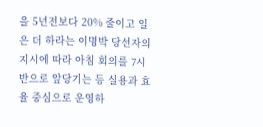을 5년전보다 20% 줄이고 일은 더 하라는 이명박 당선자의 지시에 따라 아침 회의를 7시 반으로 앞당기는 등 실용과 효율 중심으로 운영하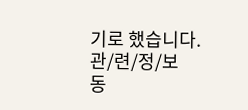기로 했습니다.
관/련/정/보
동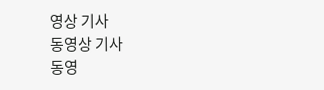영상 기사
동영상 기사
동영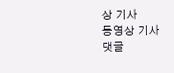상 기사
동영상 기사
댓글